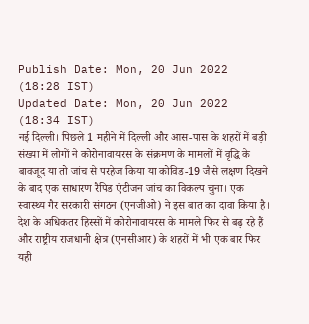Publish Date: Mon, 20 Jun 2022 (18:28 IST)
Updated Date: Mon, 20 Jun 2022 (18:34 IST)
नई दिल्ली। पिछले 1 महीने में दिल्ली और आस-पास के शहरों में बड़ी संख्या में लोगों ने कोरोनावायरस के संक्रमण के मामलों में वृद्धि के बावजूद या तो जांच से परहेज किया या कोविड-19 जैसे लक्षण दिखने के बाद एक साधारण रैपिड एंटीजन जांच का विकल्प चुना। एक स्वास्थ्य गैर सरकारी संगठन (एनजीओ) ने इस बात का दावा किया है।
देश के अधिकतर हिस्सों में कोरोनावायरस के मामले फिर से बढ़ रहे हैं और राष्ट्रीय राजधानी क्षेत्र (एनसीआर) के शहरों में भी एक बार फिर यही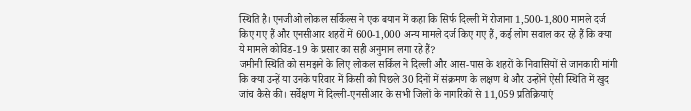स्थिति है। एनजीओ लोकल सर्किल्स ने एक बयान में कहा कि सिर्फ दिल्ली में रोजाना 1,500-1,800 मामले दर्ज किए गए हैं और एनसीआर शहरों में 600-1,000 अन्य मामले दर्ज किए गए हैं, कई लोग सवाल कर रहे हैं कि क्या ये मामले कोविड-19 के प्रसार का सही अनुमान लगा रहे हैं?
जमीनी स्थिति को समझने के लिए लोकल सर्किल ने दिल्ली और आस-पास के शहरों के निवासियों से जानकारी मांगी कि क्या उन्हें या उनके परिवार में किसी को पिछले 30 दिनों में संक्रमण के लक्षण थे और उन्होंने ऐसी स्थिति में खुद जांच कैसे की। सर्वेक्षण में दिल्ली-एनसीआर के सभी जिलों के नागरिकों से 11,059 प्रतिक्रियाएं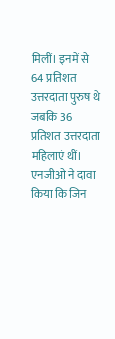मिलीं। इनमें से 64 प्रतिशत उत्तरदाता पुरुष थे जबकि 36 प्रतिशत उत्तरदाता महिलाएं थीं।
एनजीओ ने दावा किया कि जिन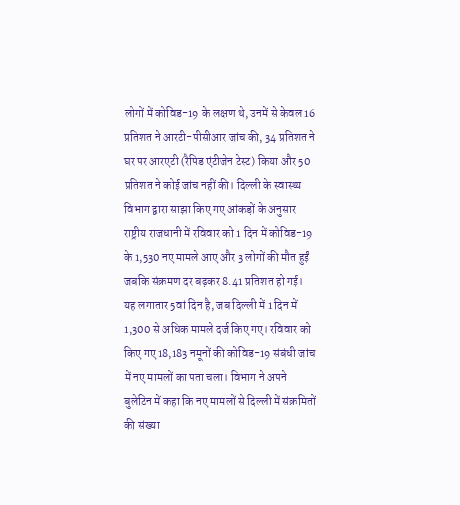लोगों में कोविड-19 के लक्षण थे, उनमें से केवल 16 प्रतिशत ने आरटी-पीसीआर जांच की, 34 प्रतिशत ने घर पर आरएटी (रैपिड एंटीजेन टेस्ट) किया और 50 प्रतिशत ने कोई जांच नहीं की। दिल्ली के स्वास्थ्य विभाग द्वारा साझा किए गए आंकड़ों के अनुसार राष्ट्रीय राजधानी में रविवार को 1 दिन में कोविड-19 के 1,530 नए मामले आए और 3 लोगों की मौत हुईं जबकि संक्रमण दर बढ़कर 8.41 प्रतिशत हो गई।
यह लगातार 5वां दिन है, जब दिल्ली में 1 दिन में 1,300 से अधिक मामले दर्ज किए गए। रविवार को किए गए 18,183 नमूनों की कोविड-19 संबंधी जांच में नए मामलों का पता चला। विभाग ने अपने बुलेटिन में कहा कि नए मामलों से दिल्ली में संक्रमितों की संख्या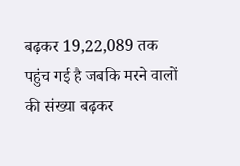बढ़कर 19,22,089 तक पहुंच गई है जबकि मरने वालों की संख्या बढ़कर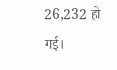26,232 हो गई।